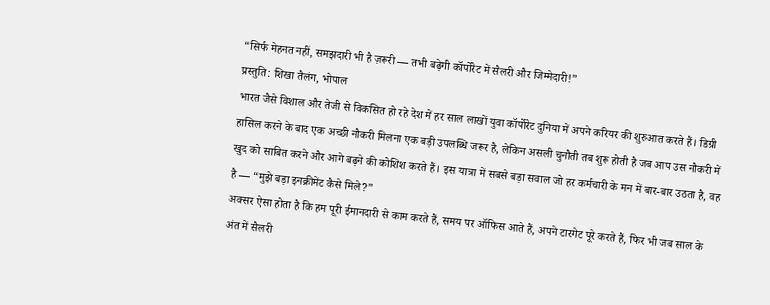“सिर्फ मेहनत नहीं, समझदारी भी है ज़रूरी — तभी बढ़ेगी कॉर्पोरेट में सैलरी और जिम्मेदारी!”
प्रस्तुति: शिखा तैलंग, भोपाल
भारत जैसे विशाल और तेजी से विकसित हो रहे देश में हर साल लाखों युवा कॉर्पोरेट दुनिया में अपने करियर की शुरुआत करते हैं। डिग्री हासिल करने के बाद एक अच्छी नौकरी मिलना एक बड़ी उपलब्धि जरूर है, लेकिन असली चुनौती तब शुरू होती है जब आप उस नौकरी में खुद को साबित करने और आगे बढ़ने की कोशिश करते हैं। इस यात्रा में सबसे बड़ा सवाल जो हर कर्मचारी के मन में बार-बार उठता है, वह है — “मुझे बड़ा इनक्रीमेंट कैसे मिले?”
अक्सर ऐसा होता है कि हम पूरी ईमानदारी से काम करते हैं, समय पर ऑफिस आते हैं, अपने टारगेट पूरे करते हैं, फिर भी जब साल के अंत में सैलरी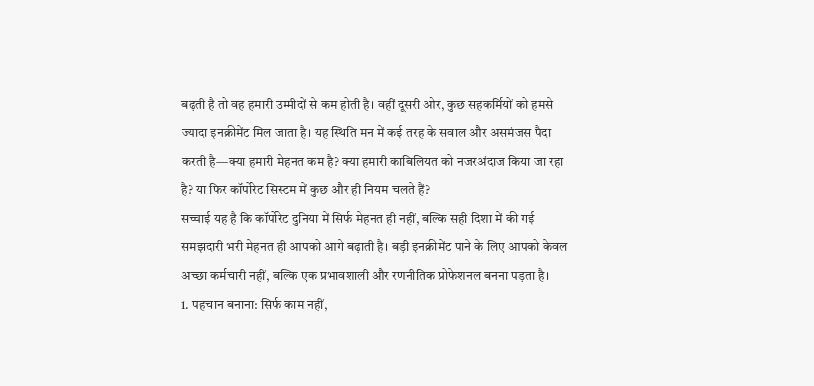बढ़ती है तो वह हमारी उम्मीदों से कम होती है। वहीं दूसरी ओर, कुछ सहकर्मियों को हमसे ज्यादा इनक्रीमेंट मिल जाता है। यह स्थिति मन में कई तरह के सवाल और असमंजस पैदा करती है—क्या हमारी मेहनत कम है? क्या हमारी काबिलियत को नजरअंदाज किया जा रहा है? या फिर कॉर्पोरेट सिस्टम में कुछ और ही नियम चलते हैं?
सच्चाई यह है कि कॉर्पोरेट दुनिया में सिर्फ मेहनत ही नहीं, बल्कि सही दिशा में की गई समझदारी भरी मेहनत ही आपको आगे बढ़ाती है। बड़ी इनक्रीमेंट पाने के लिए आपको केवल अच्छा कर्मचारी नहीं, बल्कि एक प्रभावशाली और रणनीतिक प्रोफेशनल बनना पड़ता है।
1. पहचान बनाना: सिर्फ काम नहीं,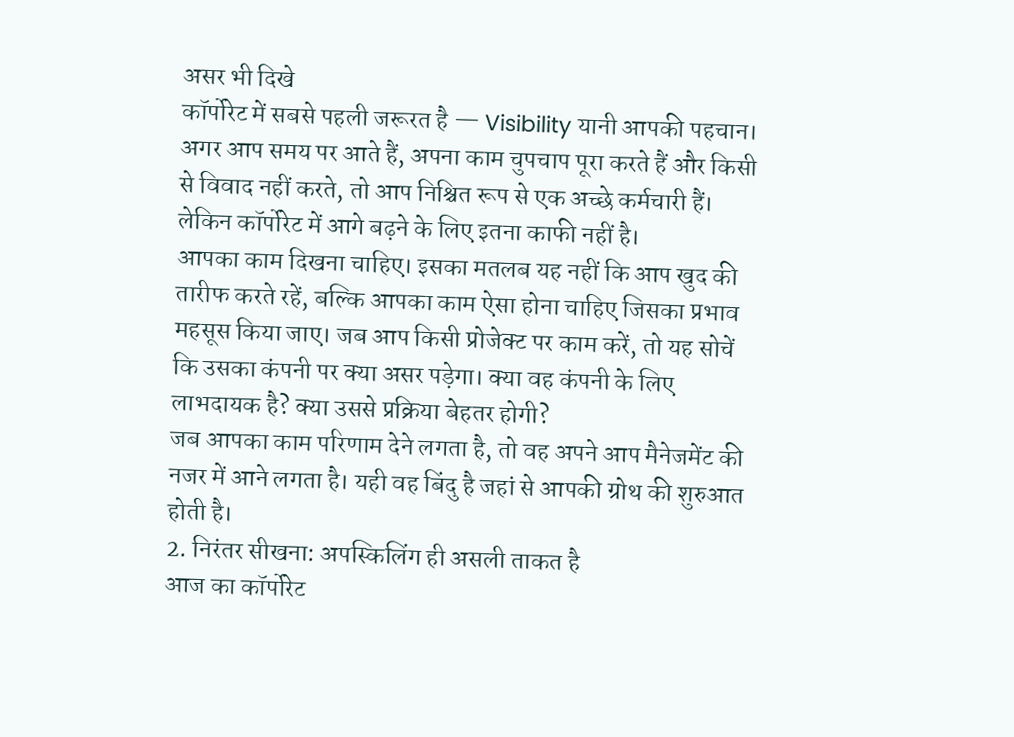असर भी दिखे
कॉर्पोरेट में सबसे पहली जरूरत है — Visibility यानी आपकी पहचान। अगर आप समय पर आते हैं, अपना काम चुपचाप पूरा करते हैं और किसी से विवाद नहीं करते, तो आप निश्चित रूप से एक अच्छे कर्मचारी हैं। लेकिन कॉर्पोरेट में आगे बढ़ने के लिए इतना काफी नहीं है।
आपका काम दिखना चाहिए। इसका मतलब यह नहीं कि आप खुद की तारीफ करते रहें, बल्कि आपका काम ऐसा होना चाहिए जिसका प्रभाव महसूस किया जाए। जब आप किसी प्रोजेक्ट पर काम करें, तो यह सोचें कि उसका कंपनी पर क्या असर पड़ेगा। क्या वह कंपनी के लिए लाभदायक है? क्या उससे प्रक्रिया बेहतर होगी?
जब आपका काम परिणाम देने लगता है, तो वह अपने आप मैनेजमेंट की नजर में आने लगता है। यही वह बिंदु है जहां से आपकी ग्रोथ की शुरुआत होती है।
2. निरंतर सीखना: अपस्किलिंग ही असली ताकत है
आज का कॉर्पोरेट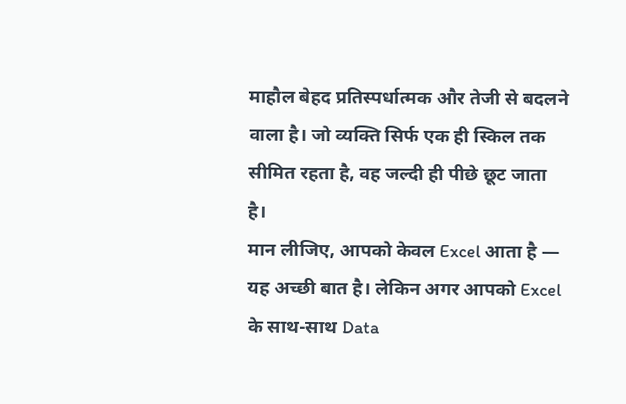माहौल बेहद प्रतिस्पर्धात्मक और तेजी से बदलने वाला है। जो व्यक्ति सिर्फ एक ही स्किल तक सीमित रहता है, वह जल्दी ही पीछे छूट जाता है।
मान लीजिए, आपको केवल Excel आता है — यह अच्छी बात है। लेकिन अगर आपको Excel के साथ-साथ Data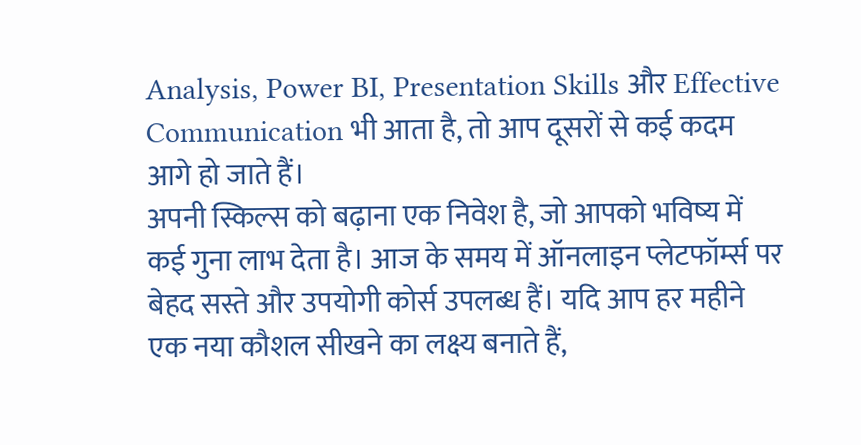Analysis, Power BI, Presentation Skills और Effective Communication भी आता है, तो आप दूसरों से कई कदम आगे हो जाते हैं।
अपनी स्किल्स को बढ़ाना एक निवेश है, जो आपको भविष्य में कई गुना लाभ देता है। आज के समय में ऑनलाइन प्लेटफॉर्म्स पर बेहद सस्ते और उपयोगी कोर्स उपलब्ध हैं। यदि आप हर महीने एक नया कौशल सीखने का लक्ष्य बनाते हैं,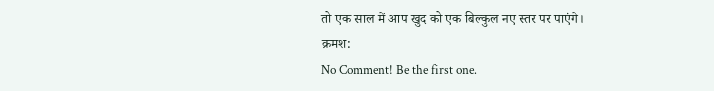तो एक साल में आप खुद को एक बिल्कुल नए स्तर पर पाएंगे।
क्रमश:
No Comment! Be the first one.